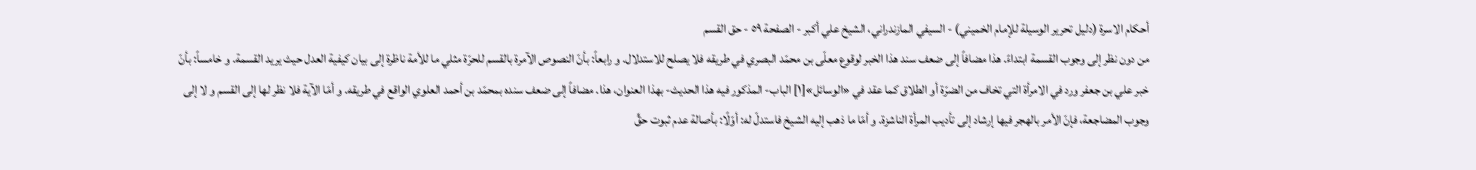أحكام الاسرة (دليل تحرير الوسيلة للإمام الخميني) - السيفي المازندراني، الشيخ علي أكبر - الصفحة ٥٩ - حق القسم
من دون نظر إلى وجوب القسمة ابتداءً. هذا مضافاً إلى ضعف سند هذا الخبر لوقوع معلّى بن محمّد البصري في طريقه فلا يصلح للاستدلال. و رابعاً: بأنّ النصوص الآمرة بالقسم للحرّة مثلي ما للأمة ناظرة إلى بيان كيفية العدل حيث يريد القسمة. و خامساً: بأنّ خبر علي بن جعفر ورد في الامرأة التي تخاف من الضرّة أو الطلاق كما عقد في «الوسائل»[١] الباب- المذكور فيه هذا الحديث- بهذا العنوان، هذا. مضافاً إلى ضعف سنده بمحمّد بن أحمد العلوي الواقع في طريقه. و أمّا الآية فلا نظر لها إلى القسم و لا إلى وجوب المضاجعة، فإنّ الأمر بالهجر فيها إرشاد إلى تأديب المرأة الناشزة. و أمّا ما ذهب إليه الشيخ فاستدلّ له: أوّلًا: بأصالة عدم ثبوت حقٍّ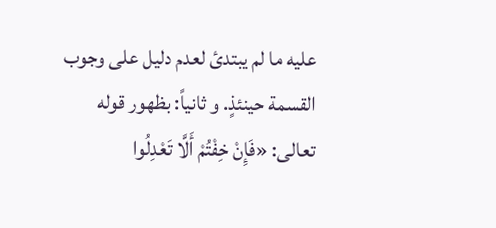عليه ما لم يبتدئ لعدم دليل على وجوب القسمة حينئذٍ. و ثانياً: بظهور قوله تعالى: «فَإِنْ خِفْتُمْ أَلَّا تَعْدِلُوا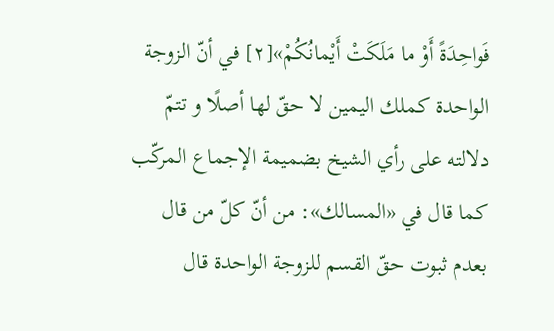فَواحِدَةً أَوْ ما مَلَكَتْ أَيْمانُكُمْ»[٢] في أنّ الزوجة الواحدة كملك اليمين لا حقّ لها أصلًا و تتمّ دلالته على رأي الشيخ بضميمة الإجماع المركّب كما قال في «المسالك»: من أنّ كلّ من قال بعدم ثبوت حقّ القسم للزوجة الواحدة قال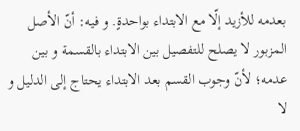بعدمه للأزيد إلّا مع الابتداء بواحدةٍ. و فيه: أنّ الأصل المزبور لا يصلح للتفصيل بين الابتداء بالقسمة و بين عدمه؛ لأنّ وجوب القسم بعد الابتداء يحتاج إلى الدليل و لا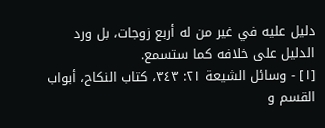دليل عليه في غير من له أربع زوجات، بل ورد الدليل على خلافه كما ستسمع.
[١] - وسائل الشيعة ٢١: ٣٤٣، كتاب النكاح، أبواب القسم و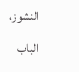النشوز، الباب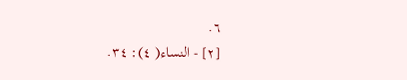٦.
[٢] - النساء( ٤): ٣٤.